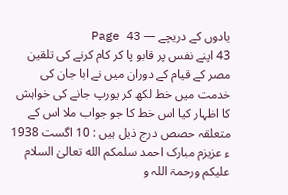یادوں کے دریچے — Page 43
43 اپنے نفس پر قابو پا کر کام کرنے کی تلقین مصر کے قیام کے دوران میں نے ابا جان کی خدمت میں خط لکھ کر یورپ جانے کی خواہش کا اظہار کیا اس خط کا جو جواب ملا اس کے متعلقہ حصص درج ذیل ہیں : 10 اگست 1938 ء عزیزم مبارک احمد سلمکم الله تعالیٰ السلام علیکم ورحمۃ اللہ و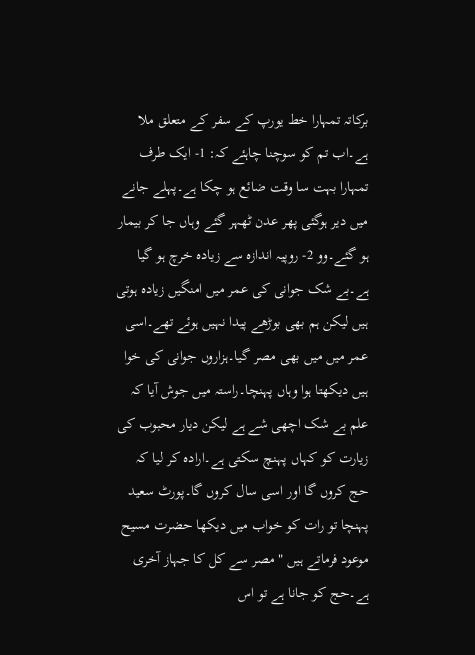برکاتہ تمہارا خط یورپ کے سفر کے متعلق ملا ہے۔اب تم کو سوچنا چاہئے کہ: 1- ایک طرف تمہارا بہت سا وقت ضائع ہو چکا ہے۔پہلے جانے میں دیر ہوگئی پھر عدن ٹھہر گئے وہاں جا کر بیمار ہو گئے۔وو 2- روپیہ اندازہ سے زیادہ خرچ ہو گیا ہے۔بے شک جوانی کی عمر میں امنگیں زیادہ ہوتی ہیں لیکن ہم بھی بوڑھے پیدا نہیں ہوئے تھے۔اسی عمر میں میں بھی مصر گیا۔ہزاروں جوانی کی خوا ہیں دیکھتا ہوا وہاں پہنچا۔راستہ میں جوش آیا کہ علم بے شک اچھی شے ہے لیکن دیار محبوب کی زیارت کو کہاں پہنچ سکتی ہے۔ارادہ کر لیا کہ حج کروں گا اور اسی سال کروں گا۔پورٹ سعید پہنچا تو رات کو خواب میں دیکھا حضرت مسیح موعود فرماتے ہیں " مصر سے کل کا جہاز آخری ہے۔حج کو جانا ہے تو اس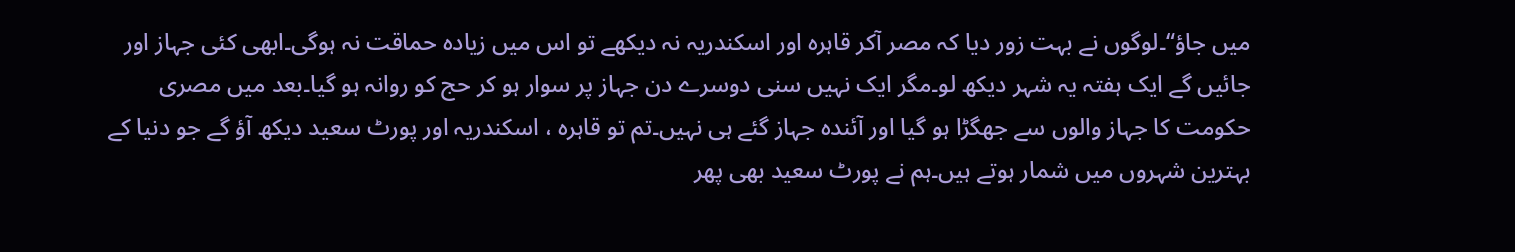میں جاؤ“۔لوگوں نے بہت زور دیا کہ مصر آکر قاہرہ اور اسکندریہ نہ دیکھے تو اس میں زیادہ حماقت نہ ہوگی۔ابھی کئی جہاز اور جائیں گے ایک ہفتہ یہ شہر دیکھ لو۔مگر ایک نہیں سنی دوسرے دن جہاز پر سوار ہو کر حج کو روانہ ہو گیا۔بعد میں مصری حکومت کا جہاز والوں سے جھگڑا ہو گیا اور آئندہ جہاز گئے ہی نہیں۔تم تو قاہرہ ، اسکندریہ اور پورٹ سعید دیکھ آؤ گے جو دنیا کے بہترین شہروں میں شمار ہوتے ہیں۔ہم نے پورٹ سعید بھی پھر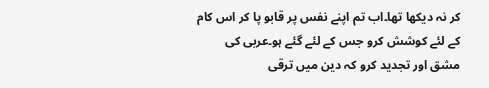کر نہ دیکھا تھا۔اب تم اپنے نفس پر قابو پا کر اس کام کے لئے کوشش کرو جس کے لئے گئے ہو۔عربی کی مشق اور تجدید کرو کہ دین میں ترقی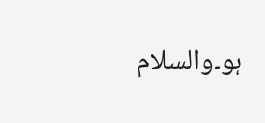ہو۔والسلام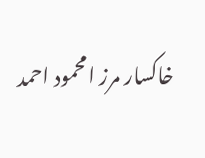خاکسار مرز امحمود احمد